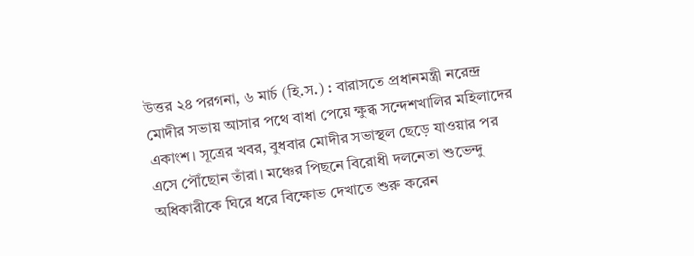উত্তর ২৪ পরগনা, ৬ মার্চ (হি.স.) : বারাসতে প্রধানমন্ত্রী নরেন্দ্র মোদীর সভায় আসার পথে বাধা পেয়ে ক্ষুব্ধ সন্দেশখালির মহিলাদের একাংশ। সূত্রের খবর, বুধবার মোদীর সভাস্থল ছেড়ে যাওয়ার পর এসে পৌঁছোন তাঁরা। মঞ্চের পিছনে বিরোধী দলনেতা শুভেন্দু অধিকারীকে ঘিরে ধরে বিক্ষোভ দেখাতে শুরু করেন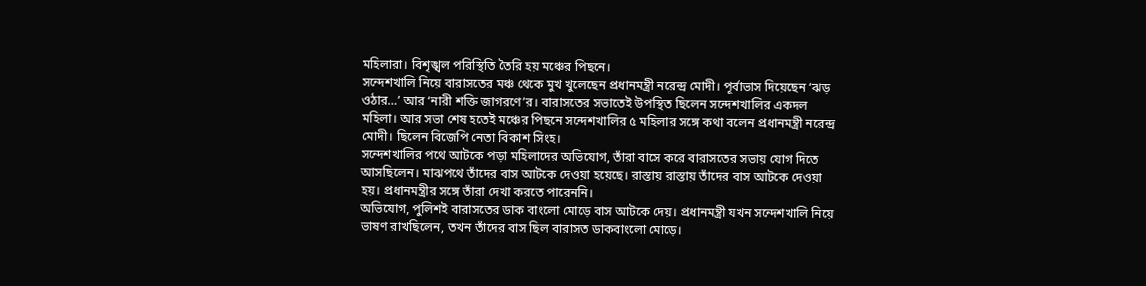মহিলারা। বিশৃঙ্খল পরিস্থিতি তৈরি হয় মঞ্চের পিছনে।
সন্দেশখালি নিয়ে বারাসতের মঞ্চ থেকে মুখ খুলেছেন প্রধানমন্ত্রী নরেন্দ্র মোদী। পূর্বাভাস দিয়েছেন ‘ঝড় ওঠার…’ আর ‘নারী শক্তি জাগরণে’র। বারাসতের সভাতেই উপস্থিত ছিলেন সন্দেশখালির একদল মহিলা। আর সভা শেষ হতেই মঞ্চের পিছনে সন্দেশখালির ৫ মহিলার সঙ্গে কথা বলেন প্রধানমন্ত্রী নরেন্দ্র মোদী। ছিলেন বিজেপি নেতা বিকাশ সিংহ।
সন্দেশখালির পথে আটকে পড়া মহিলাদের অভিযোগ, তাঁরা বাসে করে বারাসতের সভায় যোগ দিতে আসছিলেন। মাঝপথে তাঁদের বাস আটকে দেওয়া হয়েছে। রাস্তায় রাস্তায় তাঁদের বাস আটকে দেওয়া হয়। প্রধানমন্ত্রীর সঙ্গে তাঁরা দেখা করতে পারেননি।
অভিযোগ, পুলিশই বারাসতের ডাক বাংলো মোড়ে বাস আটকে দেয়। প্রধানমন্ত্রী যখন সন্দেশখালি নিয়ে ভাষণ রাখছিলেন, তখন তাঁদের বাস ছিল বারাসত ডাকবাংলো মোড়ে।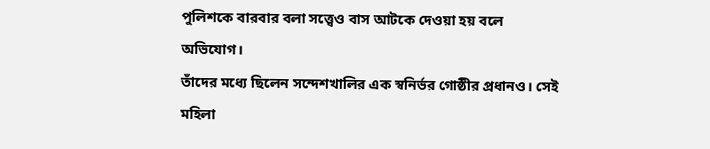পুলিশকে বারবার বলা সত্ত্বেও বাস আটকে দেওয়া হয় বলে অভিযোগ।
তাঁদের মধ্যে ছিলেন সন্দেশখালির এক স্বনির্ভর গোষ্ঠীর প্রধানও। সেই মহিলা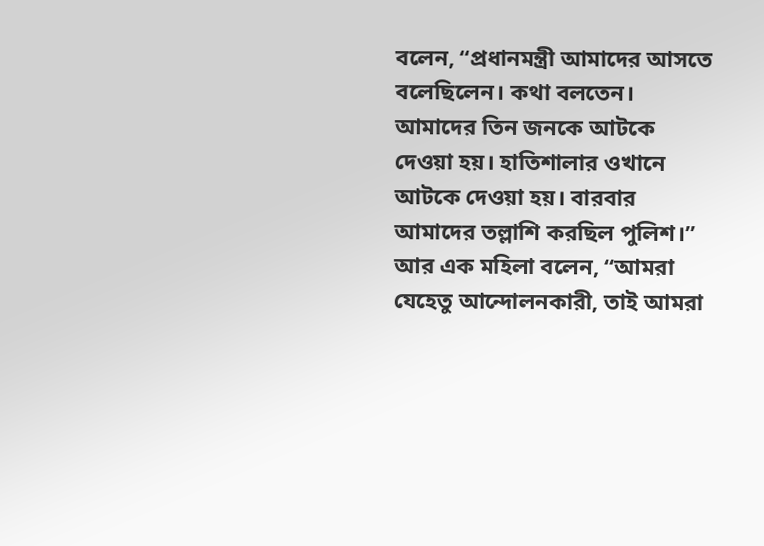বলেন, “প্রধানমন্ত্রী আমাদের আসতে বলেছিলেন। কথা বলতেন। আমাদের তিন জনকে আটকে দেওয়া হয়। হাতিশালার ওখানে আটকে দেওয়া হয়। বারবার আমাদের তল্লাশি করছিল পুলিশ।”
আর এক মহিলা বলেন, “আমরা যেহেতু আন্দোলনকারী, তাই আমরা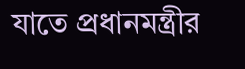যাতে প্রধানমন্ত্রীর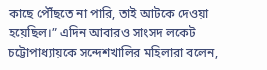কাছে পৌঁছতে না পারি, তাই আটকে দেওয়া হয়েছিল।” এদিন আবারও সাংসদ লকেট চট্টোপাধ্যায়কে সন্দেশখালির মহিলারা বলেন,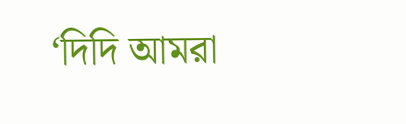‘দিদি আমরা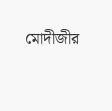মোদীজীর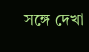সঙ্গে দেখা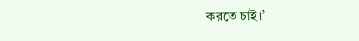করতে চাই।’